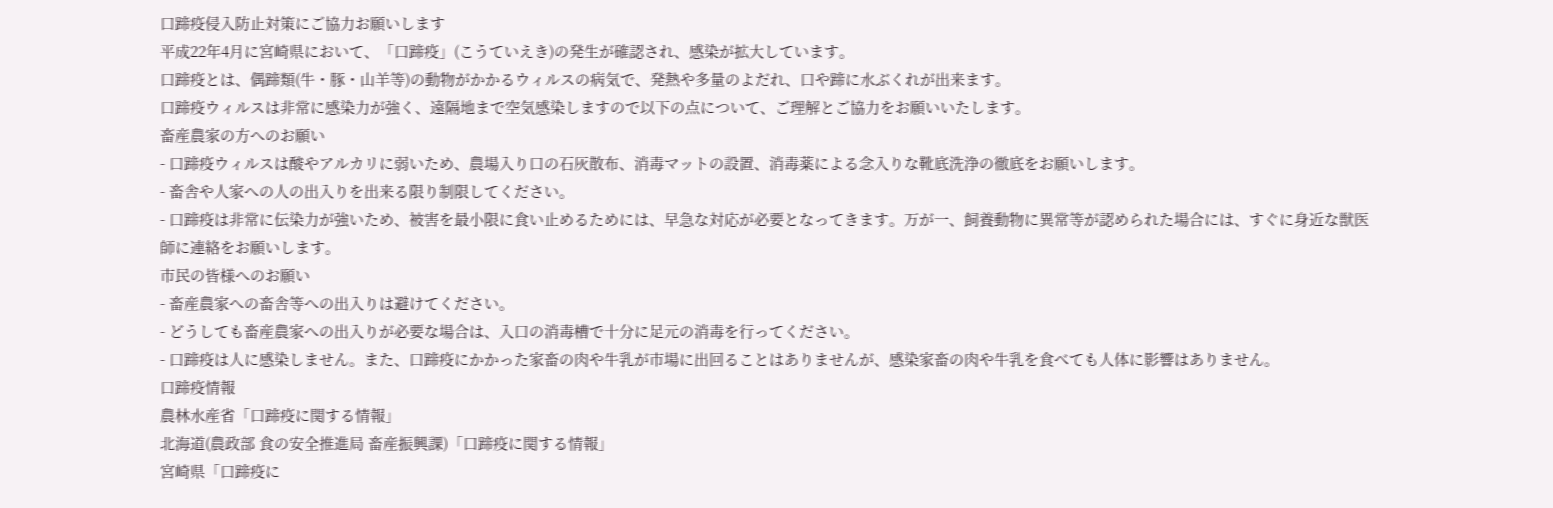口蹄疫侵入防止対策にご協力お願いします
平成22年4月に宮崎県において、「口蹄疫」(こうていえき)の発生が確認され、感染が拡大しています。
口蹄疫とは、偶蹄類(牛・豚・山羊等)の動物がかかるウィルスの病気で、発熱や多量のよだれ、口や蹄に水ぶくれが出来ます。
口蹄疫ウィルスは非常に感染力が強く、遠隔地まで空気感染しますので以下の点について、ご理解とご協力をお願いいたします。
畜産農家の方へのお願い
- 口蹄疫ウィルスは酸やアルカリに弱いため、農場入り口の石灰散布、消毒マットの設置、消毒薬による念入りな靴底洗浄の徹底をお願いします。
- 畜舎や人家への人の出入りを出来る限り制限してください。
- 口蹄疫は非常に伝染力が強いため、被害を最小限に食い止めるためには、早急な対応が必要となってきます。万が一、飼養動物に異常等が認められた場合には、すぐに身近な獣医師に連絡をお願いします。
市民の皆様へのお願い
- 畜産農家への畜舎等への出入りは避けてください。
- どうしても畜産農家への出入りが必要な場合は、入口の消毒槽で十分に足元の消毒を行ってください。
- 口蹄疫は人に感染しません。また、口蹄疫にかかった家畜の肉や牛乳が市場に出回ることはありませんが、感染家畜の肉や牛乳を食べても人体に影響はありません。
口蹄疫情報
農林水産省「口蹄疫に関する情報」
北海道(農政部 食の安全推進局 畜産振興課)「口蹄疫に関する情報」
宮崎県「口蹄疫に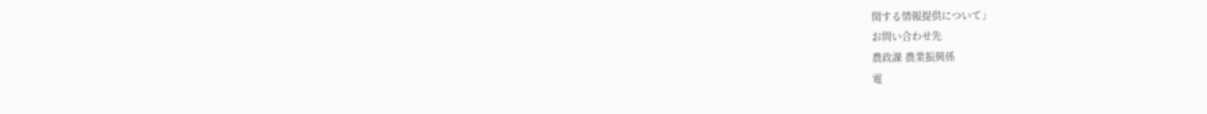関する情報提供について」
お問い合わせ先
農政課 農業振興係
電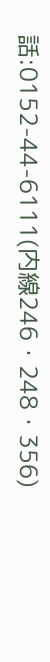話:0152-44-6111(内線246・248・356)